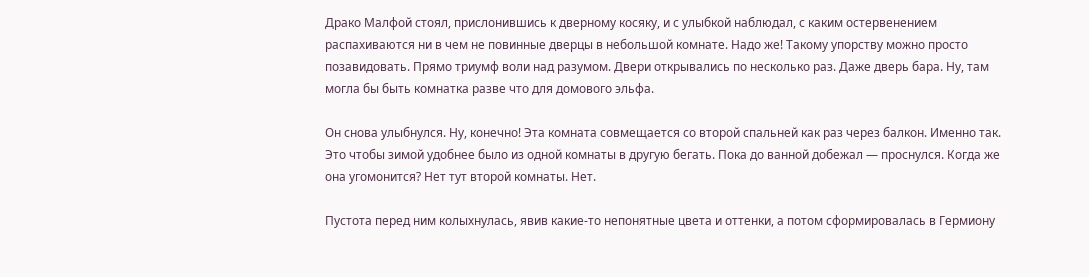Драко Малфой стоял, прислонившись к дверному косяку, и с улыбкой наблюдал, с каким остервенением распахиваются ни в чем не повинные дверцы в небольшой комнате. Надо же! Такому упорству можно просто позавидовать. Прямо триумф воли над разумом. Двери открывались по несколько раз. Даже дверь бара. Ну, там могла бы быть комнатка разве что для домового эльфа.

Он снова улыбнулся. Ну, конечно! Эта комната совмещается со второй спальней как раз через балкон. Именно так. Это чтобы зимой удобнее было из одной комнаты в другую бегать. Пока до ванной добежал — проснулся. Когда же она угомонится? Нет тут второй комнаты. Нет.

Пустота перед ним колыхнулась, явив какие-то непонятные цвета и оттенки, а потом сформировалась в Гермиону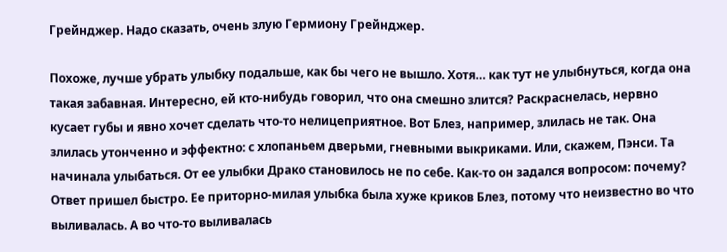Грейнджер. Надо сказать, очень злую Гермиону Грейнджер.

Похоже, лучше убрать улыбку подальше, как бы чего не вышло. Хотя… как тут не улыбнуться, когда она такая забавная. Интересно, ей кто-нибудь говорил, что она смешно злится? Раскраснелась, нервно кусает губы и явно хочет сделать что-то нелицеприятное. Вот Блез, например, злилась не так. Она злилась утонченно и эффектно: с хлопаньем дверьми, гневными выкриками. Или, скажем, Пэнси. Та начинала улыбаться. От ее улыбки Драко становилось не по себе. Как-то он задался вопросом: почему? Ответ пришел быстро. Ее приторно-милая улыбка была хуже криков Блез, потому что неизвестно во что выливалась. А во что-то выливалась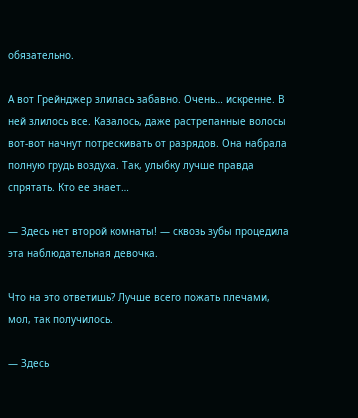обязательно.

А вот Грейнджер злилась забавно. Очень… искренне. В ней злилось все. Казалось, даже растрепанные волосы вот-вот начнут потрескивать от разрядов. Она набрала полную грудь воздуха. Так, улыбку лучше правда спрятать. Кто ее знает…

— Здесь нет второй комнаты! — сквозь зубы процедила эта наблюдательная девочка.

Что на это ответишь? Лучше всего пожать плечами, мол, так получилось.

— Здесь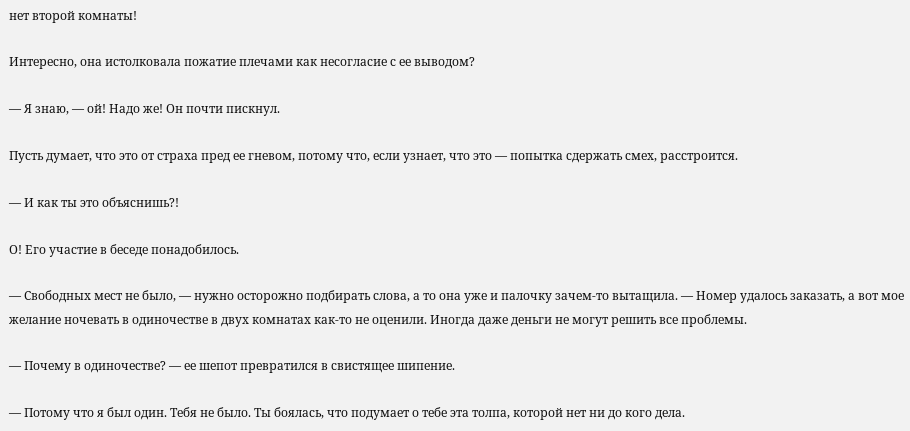нет второй комнаты!

Интересно, она истолковала пожатие плечами как несогласие с ее выводом?

— Я знаю, — ой! Надо же! Он почти пискнул.

Пусть думает, что это от страха пред ее гневом, потому что, если узнает, что это — попытка сдержать смех, расстроится.

— И как ты это объяснишь?!

О! Его участие в беседе понадобилось.

— Свободных мест не было, — нужно осторожно подбирать слова, а то она уже и палочку зачем-то вытащила. — Номер удалось заказать, а вот мое желание ночевать в одиночестве в двух комнатах как-то не оценили. Иногда даже деньги не могут решить все проблемы.

— Почему в одиночестве? — ее шепот превратился в свистящее шипение.

— Потому что я был один. Тебя не было. Ты боялась, что подумает о тебе эта толпа, которой нет ни до кого дела.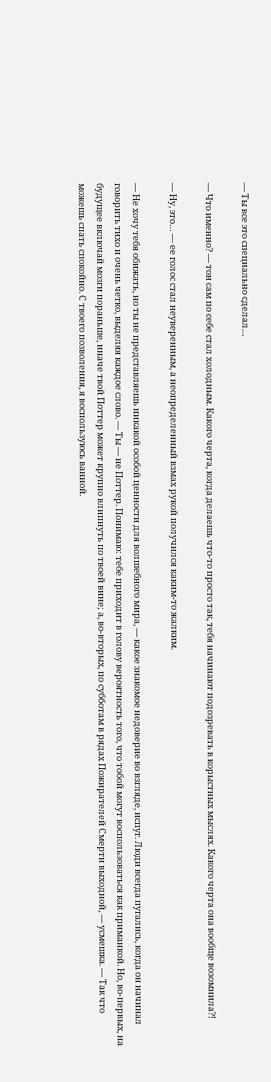— Ты все это специально сделал…

— Что именно? — тон сам по себе стал холодным. Какого черта, когда делаешь что-то просто так, тебя начинают подозревать в корыстных мыслях. Какого черта она вообще возомнила?!

— Ну, это… — ее голос стал неуверенным, а неопределенный взмах рукой получился каким-то жалким.

— Не хочу тебя обижать, но ты не представляешь никакой особой ценности для волшебного мира, — какое знакомое недоверие во взгляде, испуг. Люди всегда пугались, когда он начинал говорить тихо и очень четко, выделяя каждое слово. — Ты — не Поттер. Понимаю: тебе приходит в голову вероятность того, что тобой могут воспользоваться как приманкой. Но, во-первых, на будущее включай мозги пораньше, иначе твой Поттер может крупно влипнуть по твоей вине; а, во-вторых, по субботам в рядах Пожирателей Смерти выходной, — усмешка. — Так что можешь спать спокойно. С твоего позволения, я воспользуюсь ванной.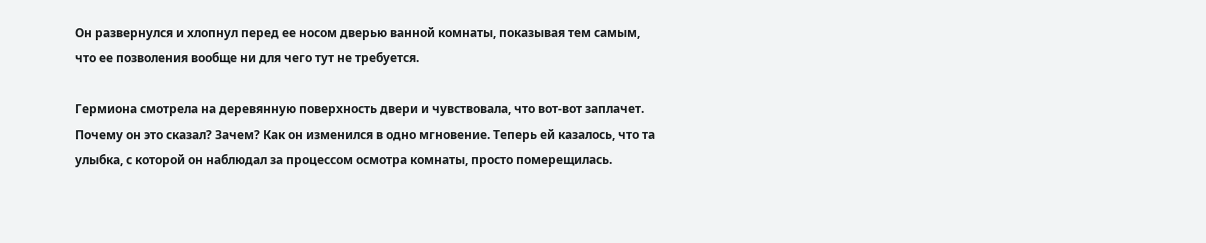Он развернулся и хлопнул перед ее носом дверью ванной комнаты, показывая тем самым, что ее позволения вообще ни для чего тут не требуется.

Гермиона смотрела на деревянную поверхность двери и чувствовала, что вот-вот заплачет. Почему он это сказал? Зачем? Как он изменился в одно мгновение. Теперь ей казалось, что та улыбка, с которой он наблюдал за процессом осмотра комнаты, просто померещилась.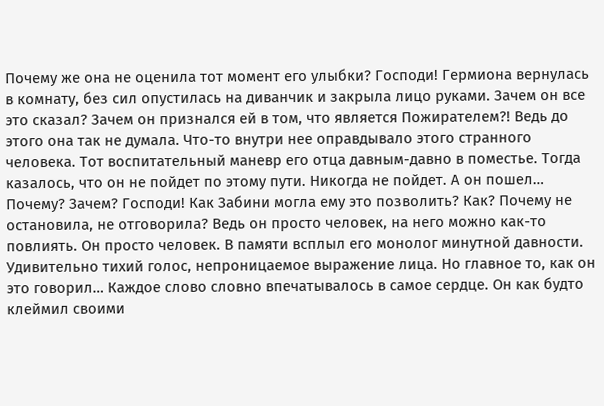Почему же она не оценила тот момент его улыбки? Господи! Гермиона вернулась в комнату, без сил опустилась на диванчик и закрыла лицо руками. Зачем он все это сказал? Зачем он признался ей в том, что является Пожирателем?! Ведь до этого она так не думала. Что-то внутри нее оправдывало этого странного человека. Тот воспитательный маневр его отца давным-давно в поместье. Тогда казалось, что он не пойдет по этому пути. Никогда не пойдет. А он пошел… Почему? Зачем? Господи! Как Забини могла ему это позволить? Как? Почему не остановила, не отговорила? Ведь он просто человек, на него можно как-то повлиять. Он просто человек. В памяти всплыл его монолог минутной давности. Удивительно тихий голос, непроницаемое выражение лица. Но главное то, как он это говорил… Каждое слово словно впечатывалось в самое сердце. Он как будто клеймил своими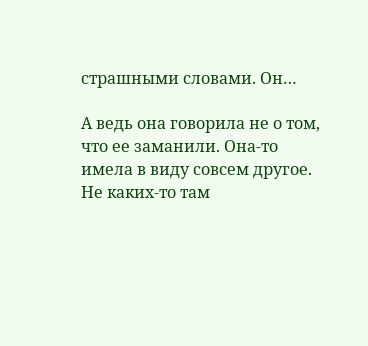страшными словами. Он…

А ведь она говорила не о том, что ее заманили. Она-то имела в виду совсем другое. Не каких-то там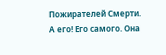Пожирателей Смерти. А его! Его самого. Она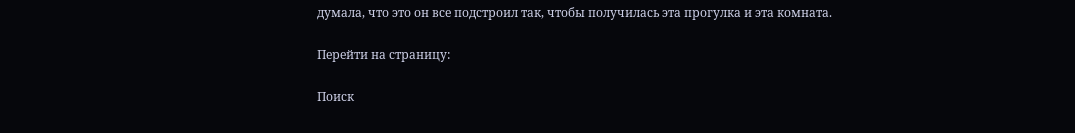думала, что это он все подстроил так, чтобы получилась эта прогулка и эта комната.

Перейти на страницу:

Поиск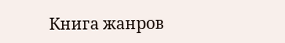Книга жанров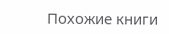Похожие книги